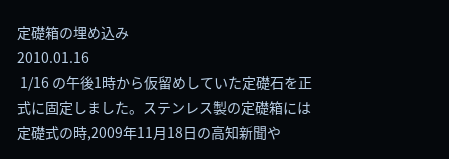定礎箱の埋め込み
2010.01.16
 1/16 の午後1時から仮留めしていた定礎石を正式に固定しました。ステンレス製の定礎箱には定礎式の時,2009年11月18日の高知新聞や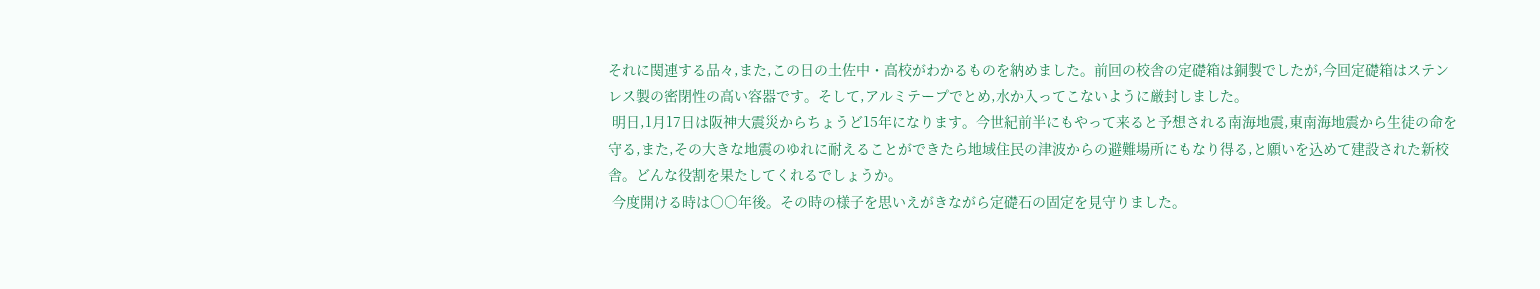それに関連する品々,また,この日の土佐中・高校がわかるものを納めました。前回の校舎の定礎箱は銅製でしたが,今回定礎箱はステンレス製の密閉性の高い容器です。そして,アルミテープでとめ,水か入ってこないように厳封しました。
 明日,1月17日は阪神大震災からちょうど15年になります。今世紀前半にもやって来ると予想される南海地震,東南海地震から生徒の命を守る,また,その大きな地震のゆれに耐えることができたら地域住民の津波からの避難場所にもなり得る,と願いを込めて建設された新校舎。どんな役割を果たしてくれるでしょうか。
 今度開ける時は○○年後。その時の様子を思いえがきながら定礎石の固定を見守りました。